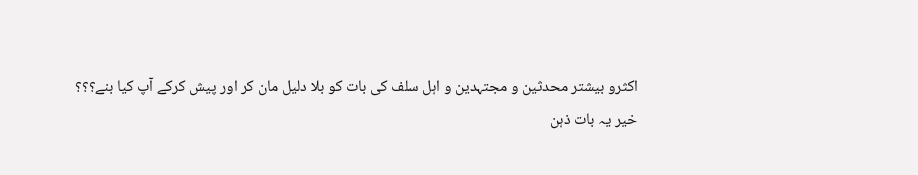اکثرو بیشتر محدثین و مجتہدین و اہل سلف کی بات کو بلا دلیل مان کر اور پیش کرکے آپ کیا بنے؟؟؟
خیر یہ بات ذہن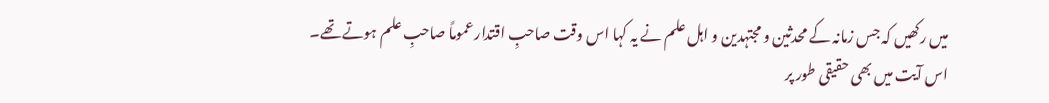میں رکھیں کہ جس زمانہ کے محدثین و مجتہدین و اہل علم نے یہ کہا اس وقت صاحبِ اقتدار عموماً صاحبِ علم ہوتے تھے۔ اس آیت میں بھی حقیقی طور پر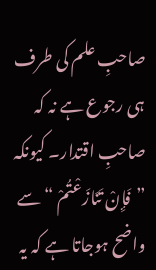صاحبِ علم کی طرف ہی رجوع ہے نہ کہ صاحبِ اقتدار۔ کیونکہ ”فَإِنْ تَنَازَعْتُمْ “ سے واضح ہوجاتا ہے کہ یہ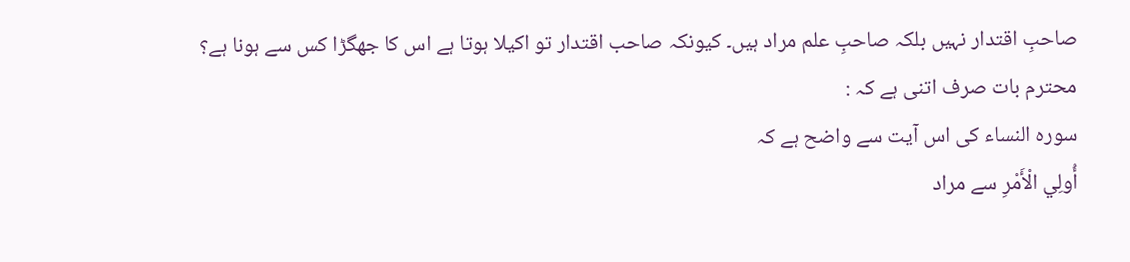صاحبِ اقتدار نہیں بلکہ صاحبِ علم مراد ہیں۔ کیونکہ صاحب اقتدار تو اکیلا ہوتا ہے اس کا جھگڑا کس سے ہونا ہے؟
محترم بات صرف اتنی ہے کہ :
سوره النساء کی اس آیت سے واضح ہے کہ
أُولِي الْأَمْرِ سے مراد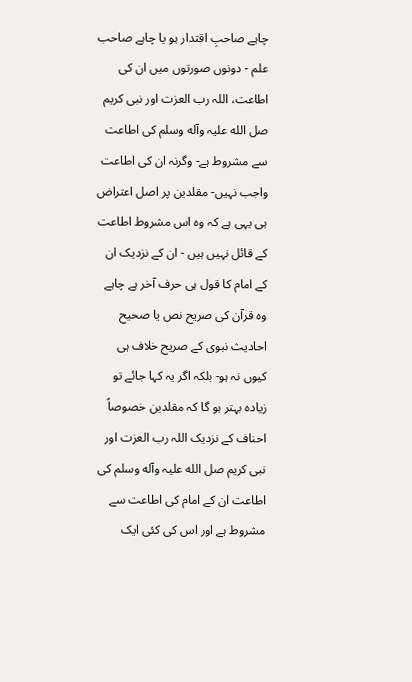چاہے صاحبِ اقتدار ہو یا چاہے صاحب علم - دونوں صورتوں میں ان کی اطاعت، اللہ رب العزت اور نبی کریم صل الله علیہ وآله وسلم کی اطاعت سے مشروط ہے- وگرنہ ان کی اطاعت واجب نہیں- مقلدین پر اصل اعتراض ہی یہی ہے کہ وہ اس مشروط اطاعت کے قائل نہیں ہیں - ان کے نزدیک ان کے امام کا قول ہی حرف آخر ہے چاہے وہ قرآن کی صریح نص یا صحیح احادیث نبوی کے صریح خلاف ہی کیوں نہ ہو- بلکہ اگر یہ کہا جائے تو زیادہ بہتر ہو گا کہ مقلدین خصوصاً احناف کے نزدیک اللہ رب العزت اور نبی کریم صل الله علیہ وآله وسلم کی اطاعت ان کے امام کی اطاعت سے مشروط ہے اور اس کی کئی ایک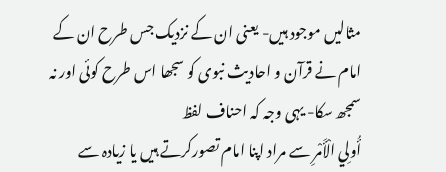مثالیں موجود ہیں- یعنی ان کے نزدیک جس طرح ان کے امام نے قرآن و احادیث نبوی کو سجھا اس طرح کوئی اور نہ سمجھ سکا- یہی وجہ کہ احناف لفظ
أُولِي الْأَمْرِ سے مراد اپنا امام تصورکرتے ہیں یا زیادہ سے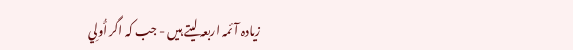زیادہ آئمہ اربعہ لیتے ہیں - جب کہ اگر أُولِي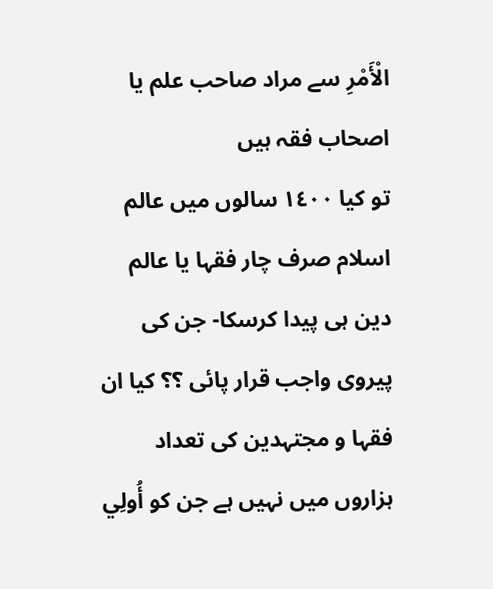الْأَمْرِ سے مراد صاحب علم یا اصحاب فقہ ہیں
تو کیا ١٤٠٠ سالوں میں عالم اسلام صرف چار فقہا یا عالم دین ہی پیدا کرسکا- جن کی پیروی واجب قرار پائی ؟؟ کیا ان فقہا و مجتہدین کی تعداد ہزاروں میں نہیں ہے جن کو أُولِي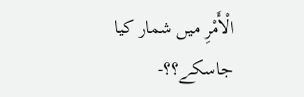الْأَمْرِ میں شمار کیا جاسکے؟؟-